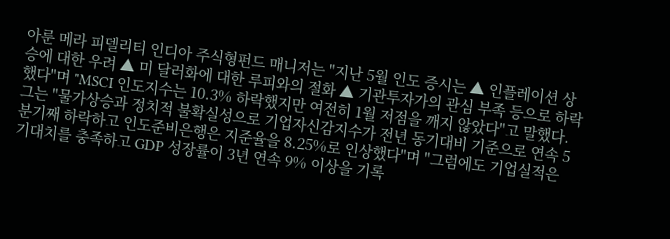아룬 메라 피델리티 인디아 주식형펀드 매니저는 "지난 5월 인도 증시는 ▲ 인플레이션 상승에 대한 우려 ▲ 미 달러화에 대한 루피와의 절화 ▲ 기관투자가의 관심 부족 등으로 하락했다"며 "MSCI 인도지수는 10.3% 하락했지만 여전히 1월 저점을 깨지 않았다"고 말했다.
그는 "물가상승과 정치적 불확실성으로 기업자신감지수가 전년 동기대비 기준으로 연속 5분기째 하락하고 인도준비은행은 지준율을 8.25%로 인상했다"며 "그럼에도 기업실적은 기대치를 충족하고 GDP 성장률이 3년 연속 9% 이상을 기록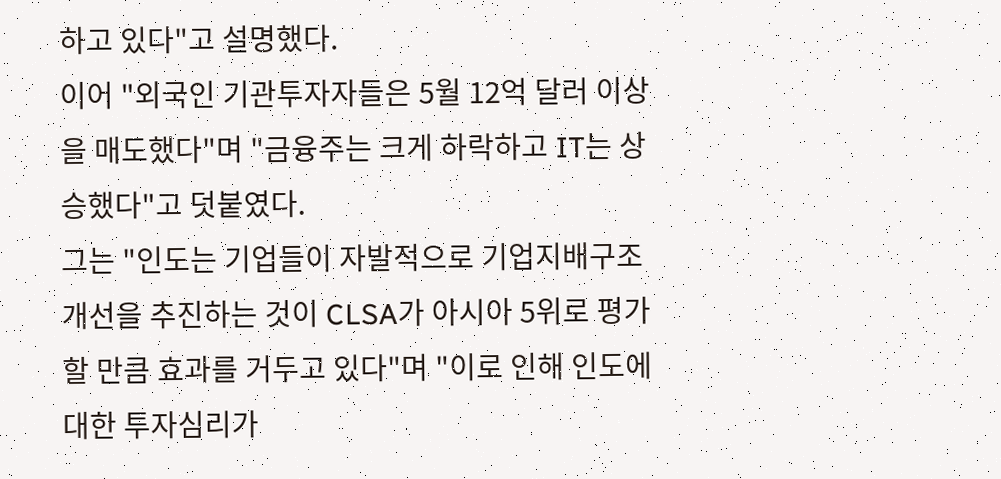하고 있다"고 설명했다.
이어 "외국인 기관투자자들은 5월 12억 달러 이상을 매도했다"며 "금융주는 크게 하락하고 IT는 상승했다"고 덧붙였다.
그는 "인도는 기업들이 자발적으로 기업지배구조개선을 추진하는 것이 CLSA가 아시아 5위로 평가할 만큼 효과를 거두고 있다"며 "이로 인해 인도에 대한 투자심리가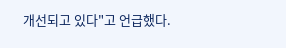개선되고 있다"고 언급했다.